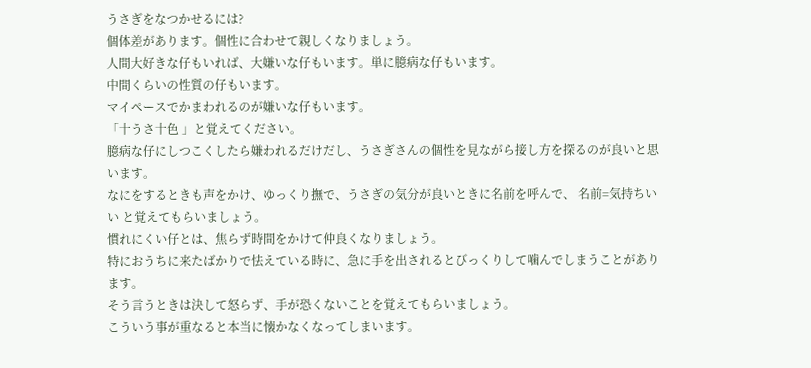うさぎをなつかせるには?
個体差があります。個性に合わせて親しくなりましょう。
人間大好きな仔もいれば、大嫌いな仔もいます。単に臆病な仔もいます。
中間くらいの性質の仔もいます。
マイペースでかまわれるのが嫌いな仔もいます。
「十うさ十色 」と覚えてください。
臆病な仔にしつこくしたら嫌われるだけだし、うさぎさんの個性を見ながら接し方を探るのが良いと思います。
なにをするときも声をかけ、ゆっくり撫で、うさぎの気分が良いときに名前を呼んで、 名前=気持ちいい と覚えてもらいましょう。
慣れにくい仔とは、焦らず時間をかけて仲良くなりましょう。
特におうちに来たばかりで怯えている時に、急に手を出されるとびっくりして噛んでしまうことがあります。
そう言うときは決して怒らず、手が恐くないことを覚えてもらいましょう。
こういう事が重なると本当に懐かなくなってしまいます。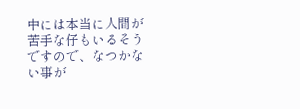中には本当に人間が苦手な仔もいるそうですので、なつかない事が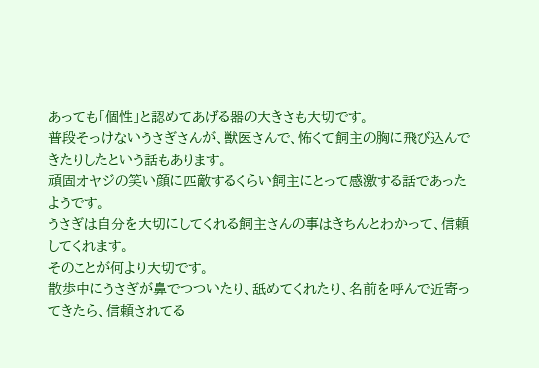あっても「個性」と認めてあげる器の大きさも大切です。
普段そっけないうさぎさんが、獣医さんで、怖くて飼主の胸に飛び込んできたりしたという話もあります。
頑固オヤジの笑い顔に匹敵するくらい飼主にとって感激する話であったようです。
うさぎは自分を大切にしてくれる飼主さんの事はきちんとわかって、信頼してくれます。
そのことが何より大切です。
散歩中にうさぎが鼻でつついたり、舐めてくれたり、名前を呼んで近寄ってきたら、信頼されてる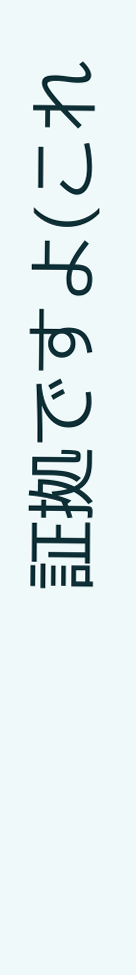証拠ですよ(これ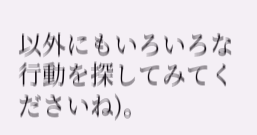以外にもいろいろな行動を探してみてくださいね)。